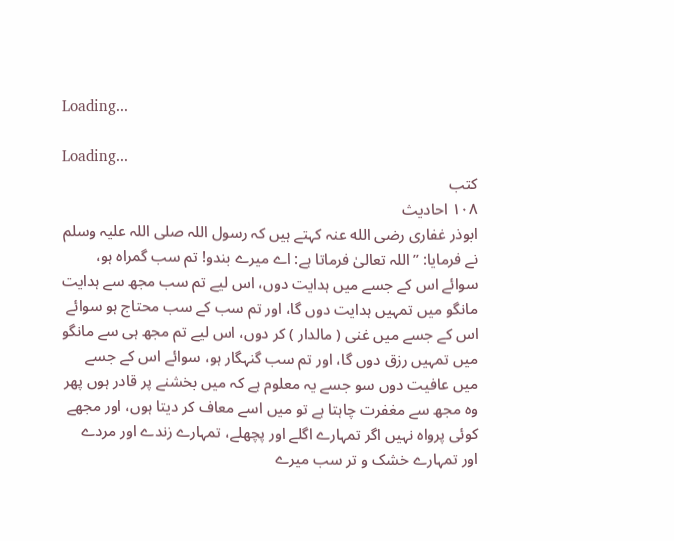Loading...

Loading...
کتب
۱۰۸ احادیث
ابوذر غفاری رضی الله عنہ کہتے ہیں کہ رسول اللہ صلی اللہ علیہ وسلم نے فرمایا: ”اللہ تعالیٰ فرماتا ہے: اے میرے بندو! تم سب گمراہ ہو، سوائے اس کے جسے میں ہدایت دوں، اس لیے تم سب مجھ سے ہدایت مانگو میں تمہیں ہدایت دوں گا، اور تم سب کے سب محتاج ہو سوائے اس کے جسے میں غنی ( مالدار ) کر دوں، اس لیے تم مجھ ہی سے مانگو میں تمہیں رزق دوں گا، اور تم سب گنہگار ہو، سوائے اس کے جسے میں عافیت دوں سو جسے یہ معلوم ہے کہ میں بخشنے پر قادر ہوں پھر وہ مجھ سے مغفرت چاہتا ہے تو میں اسے معاف کر دیتا ہوں، اور مجھے کوئی پرواہ نہیں اگر تمہارے اگلے اور پچھلے، تمہارے زندے اور مردے اور تمہارے خشک و تر سب میرے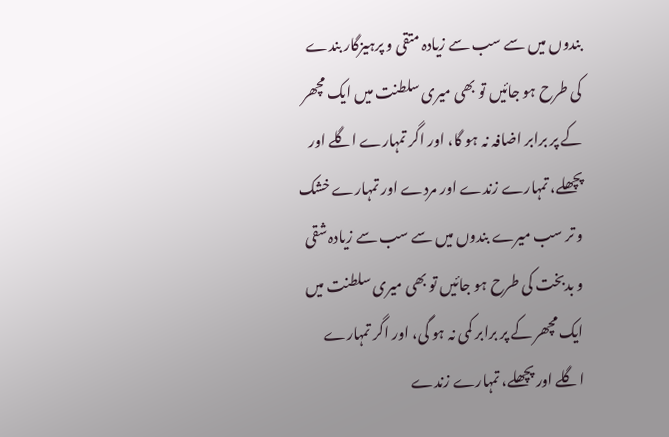بندوں میں سے سب سے زیادہ متقی و پرہیزگار بندے کی طرح ہو جائیں تو بھی میری سلطنت میں ایک مچھر کے پر برابر اضافہ نہ ہو گا، اور اگر تمہارے اگلے اور پچھلے، تمہارے زندے اور مردے اور تمہارے خشک و تر سب میرے بندوں میں سے سب سے زیادہ شقی و بدبخت کی طرح ہو جائیں تو بھی میری سلطنت میں ایک مچھر کے پر برابر کمی نہ ہو گی، اور اگر تمہارے اگلے اور پچھلے، تمہارے زندے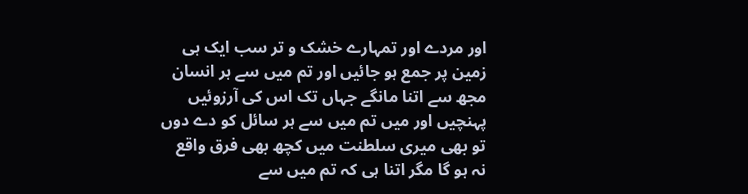اور مردے اور تمہارے خشک و تر سب ایک ہی زمین پر جمع ہو جائیں اور تم میں سے ہر انسان مجھ سے اتنا مانگے جہاں تک اس کی آرزوئیں پہنچیں اور میں تم میں سے ہر سائل کو دے دوں تو بھی میری سلطنت میں کچھ بھی فرق واقع نہ ہو گا مگر اتنا ہی کہ تم میں سے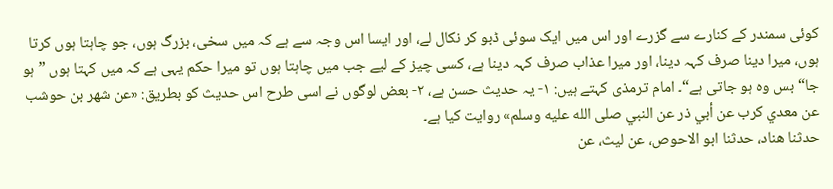کوئی سمندر کے کنارے سے گزرے اور اس میں ایک سوئی ڈبو کر نکال لے، اور ایسا اس وجہ سے ہے کہ میں سخی، بزرگ ہوں، جو چاہتا ہوں کرتا ہوں، میرا دینا صرف کہہ دینا، اور میرا عذاب صرف کہہ دینا ہے، کسی چیز کے لیے جب میں چاہتا ہوں تو میرا حکم یہی ہے کہ میں کہتا ہوں ”ہو جا“ بس وہ ہو جاتی ہے“۔ امام ترمذی کہتے ہیں: ۱- یہ حدیث حسن ہے، ۲- بعض لوگوں نے اسی طرح اس حدیث کو بطریق: «عن شهر بن حوشب عن معدي كرب عن أبي ذر عن النبي صلى الله عليه وسلم» روایت کیا ہے۔
حدثنا هناد، حدثنا ابو الاحوص، عن ليث، عن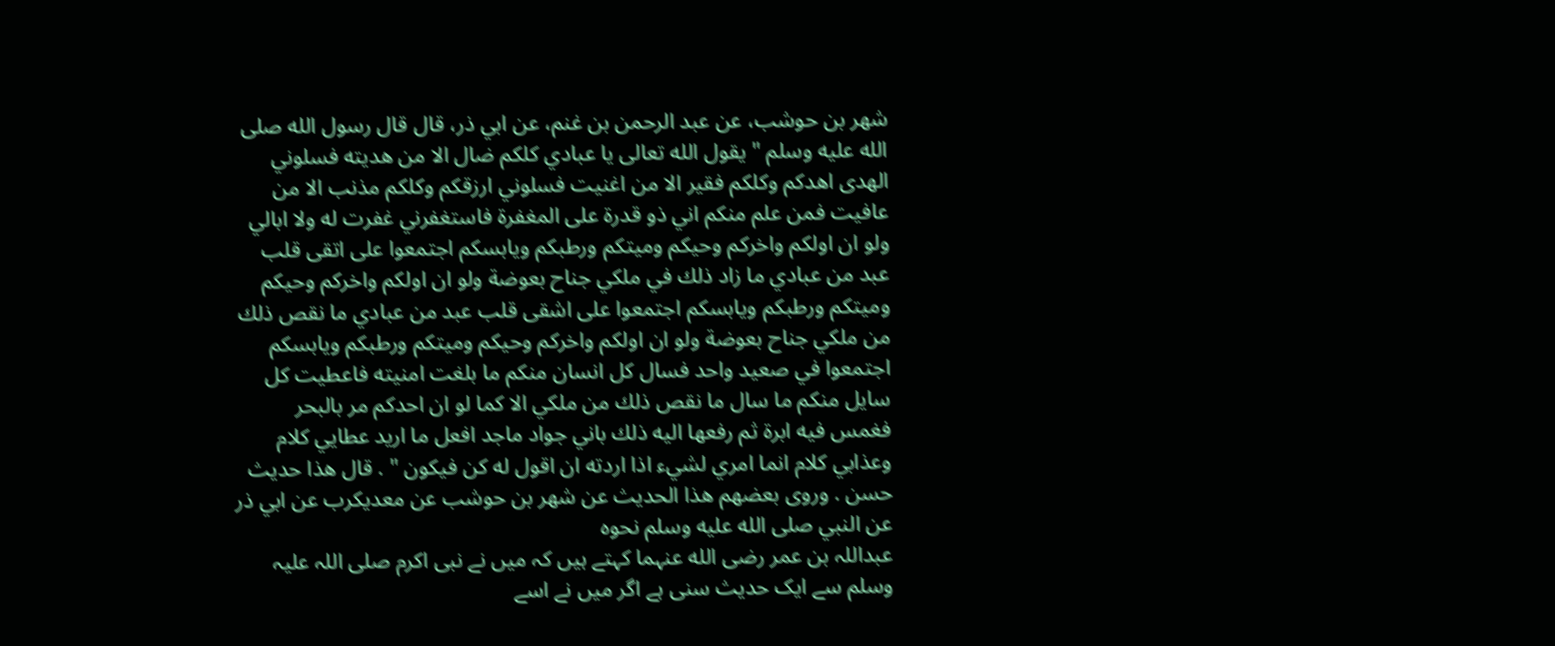شهر بن حوشب، عن عبد الرحمن بن غنم، عن ابي ذر، قال قال رسول الله صلى الله عليه وسلم " يقول الله تعالى يا عبادي كلكم ضال الا من هديته فسلوني الهدى اهدكم وكلكم فقير الا من اغنيت فسلوني ارزقكم وكلكم مذنب الا من عافيت فمن علم منكم اني ذو قدرة على المغفرة فاستغفرني غفرت له ولا ابالي ولو ان اولكم واخركم وحيكم وميتكم ورطبكم ويابسكم اجتمعوا على اتقى قلب عبد من عبادي ما زاد ذلك في ملكي جناح بعوضة ولو ان اولكم واخركم وحيكم وميتكم ورطبكم ويابسكم اجتمعوا على اشقى قلب عبد من عبادي ما نقص ذلك من ملكي جناح بعوضة ولو ان اولكم واخركم وحيكم وميتكم ورطبكم ويابسكم اجتمعوا في صعيد واحد فسال كل انسان منكم ما بلغت امنيته فاعطيت كل سايل منكم ما سال ما نقص ذلك من ملكي الا كما لو ان احدكم مر بالبحر فغمس فيه ابرة ثم رفعها اليه ذلك باني جواد ماجد افعل ما اريد عطايي كلام وعذابي كلام انما امري لشيء اذا اردته ان اقول له كن فيكون " . قال هذا حديث حسن . وروى بعضهم هذا الحديث عن شهر بن حوشب عن معديكرب عن ابي ذر عن النبي صلى الله عليه وسلم نحوه
عبداللہ بن عمر رضی الله عنہما کہتے ہیں کہ میں نے نبی اکرم صلی اللہ علیہ وسلم سے ایک حدیث سنی ہے اگر میں نے اسے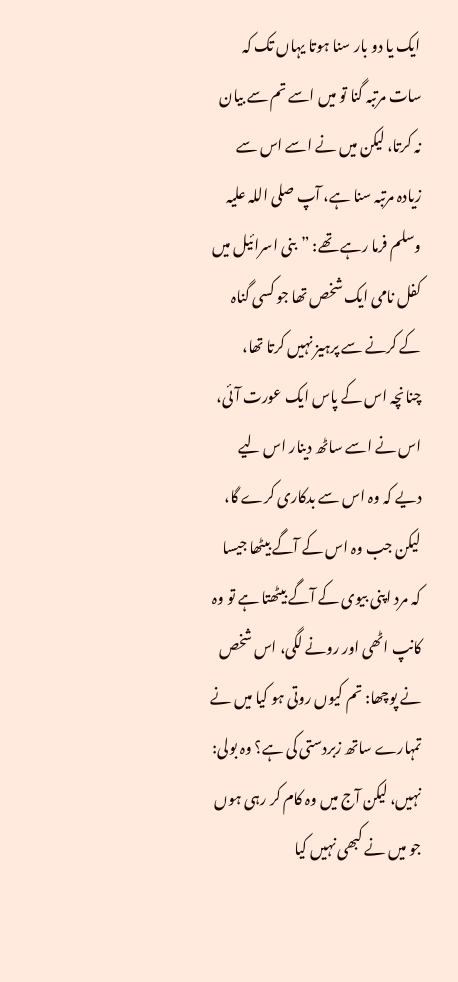ایک یا دو بار سنا ہوتا یہاں تک کہ سات مرتبہ گنا تو میں اسے تم سے بیان نہ کرتا، لیکن میں نے اسے اس سے زیادہ مرتبہ سنا ہے، آپ صلی اللہ علیہ وسلم فرما رہے تھے: ”بنی اسرائیل میں کفل نامی ایک شخص تھا جو کسی گناہ کے کرنے سے پرہیز نہیں کرتا تھا، چنانچہ اس کے پاس ایک عورت آئی، اس نے اسے ساٹھ دینار اس لیے دیے کہ وہ اس سے بدکاری کرے گا، لیکن جب وہ اس کے آگے بیٹھا جیسا کہ مرد اپنی بیوی کے آگے بیٹھتا ہے تو وہ کانپ اٹھی اور رونے لگی، اس شخص نے پوچھا: تم کیوں روتی ہو کیا میں نے تمہارے ساتھ زبردستی کی ہے؟ وہ بولی: نہیں، لیکن آج میں وہ کام کر رہی ہوں جو میں نے کبھی نہیں کیا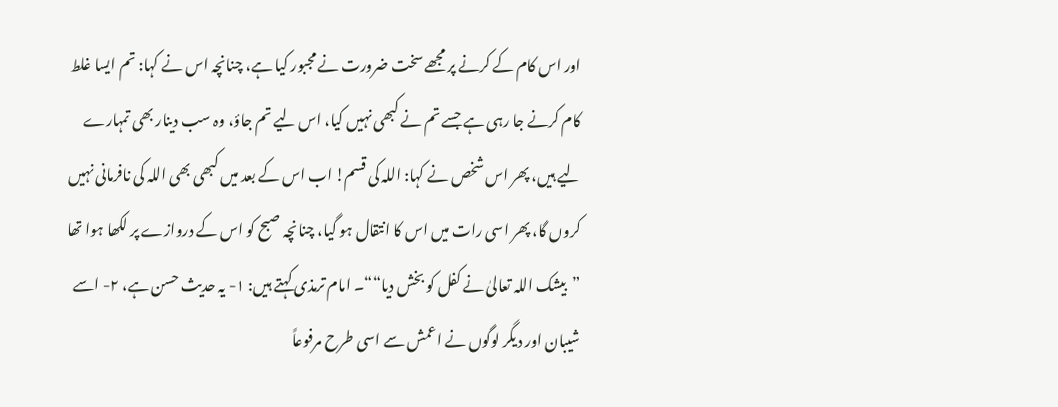اور اس کام کے کرنے پر مجھے سخت ضرورت نے مجبور کیا ہے، چنانچہ اس نے کہا: تم ایسا غلط کام کرنے جا رہی ہے جسے تم نے کبھی نہیں کیا، اس لیے تم جاؤ، وہ سب دینار بھی تمہارے لیے ہیں، پھر اس شخص نے کہا: اللہ کی قسم! اب اس کے بعد میں کبھی بھی اللہ کی نافرمانی نہیں کروں گا، پھر اسی رات میں اس کا انتقال ہو گیا، چنانچہ صبح کو اس کے دروازے پر لکھا ہوا تھا ”بیشک اللہ تعالیٰ نے کفل کو بخش دیا““۔ امام ترمذی کہتے ہیں: ۱- یہ حدیث حسن ہے، ۲- اسے شیبان اور دیگر لوگوں نے اعمش سے اسی طرح مرفوعاً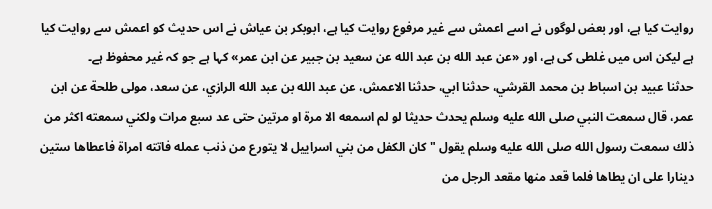روایت کیا ہے، اور بعض لوگوں نے اسے اعمش سے غیر مرفوع روایت کیا ہے، ابوبکر بن عیاش نے اس حدیث کو اعمش سے روایت کیا ہے لیکن اس میں غلطی کی ہے، اور «عن عبد الله بن عبد الله عن سعيد بن جبير عن ابن عمر» کہا ہے جو کہ غیر محفوظ ہے۔
حدثنا عبيد بن اسباط بن محمد القرشي، حدثنا ابي، حدثنا الاعمش، عن عبد الله بن عبد الله الرازي، عن سعد، مولى طلحة عن ابن عمر، قال سمعت النبي صلى الله عليه وسلم يحدث حديثا لو لم اسمعه الا مرة او مرتين حتى عد سبع مرات ولكني سمعته اكثر من ذلك سمعت رسول الله صلى الله عليه وسلم يقول " كان الكفل من بني اسراييل لا يتورع من ذنب عمله فاتته امراة فاعطاها ستين دينارا على ان يطاها فلما قعد منها مقعد الرجل من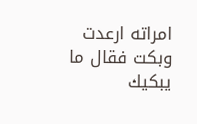امراته ارعدت وبكت فقال ما يبكيك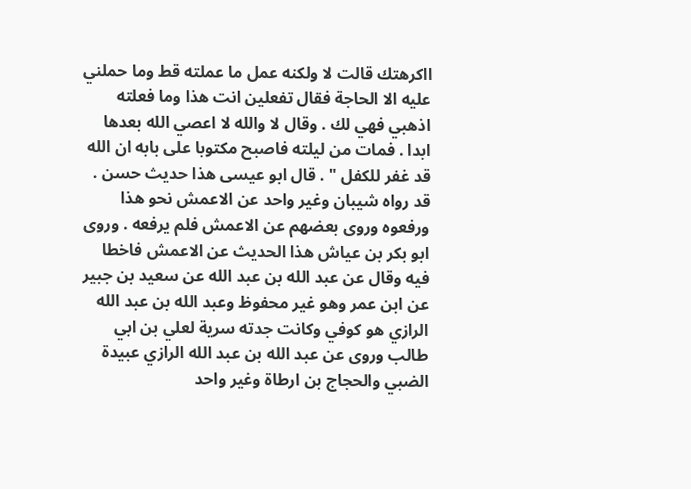ااكرهتك قالت لا ولكنه عمل ما عملته قط وما حملني عليه الا الحاجة فقال تفعلين انت هذا وما فعلته اذهبي فهي لك . وقال لا والله لا اعصي الله بعدها ابدا . فمات من ليلته فاصبح مكتوبا على بابه ان الله قد غفر للكفل " . قال ابو عيسى هذا حديث حسن . قد رواه شيبان وغير واحد عن الاعمش نحو هذا ورفعوه وروى بعضهم عن الاعمش فلم يرفعه . وروى ابو بكر بن عياش هذا الحديث عن الاعمش فاخطا فيه وقال عن عبد الله بن عبد الله عن سعيد بن جبير عن ابن عمر وهو غير محفوظ وعبد الله بن عبد الله الرازي هو كوفي وكانت جدته سرية لعلي بن ابي طالب وروى عن عبد الله بن عبد الله الرازي عبيدة الضبي والحجاج بن ارطاة وغير واحد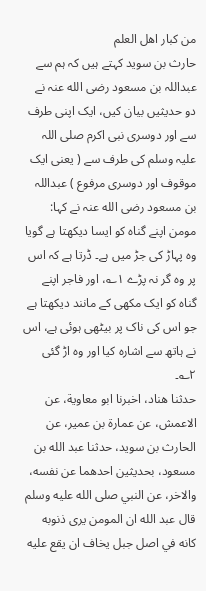من كبار اهل العلم
حارث بن سوید کہتے ہیں کہ ہم سے عبداللہ بن مسعود رضی الله عنہ نے دو حدیثیں بیان کیں، ایک اپنی طرف سے اور دوسری نبی اکرم صلی اللہ علیہ وسلم کی طرف سے ( یعنی ایک موقوف اور دوسری مرفوع ) عبداللہ بن مسعود رضی الله عنہ نے کہا: مومن اپنے گناہ کو ایسا دیکھتا ہے گویا وہ پہاڑ کی جڑ میں ہے۔ ڈرتا ہے کہ اس پر وہ گر نہ پڑے ۱؎، اور فاجر اپنے گناہ کو ایک مکھی کے مانند دیکھتا ہے جو اس کی ناک پر بیٹھی ہوئی ہے، اس نے ہاتھ سے اشارہ کیا اور وہ اڑ گئی ۲؎۔
حدثنا هناد، اخبرنا ابو معاوية، عن الاعمش، عن عمارة بن عمير، عن الحارث بن سويد، حدثنا عبد الله بن مسعود، بحديثين احدهما عن نفسه، والاخر، عن النبي صلى الله عليه وسلم قال عبد الله ان المومن يرى ذنوبه كانه في اصل جبل يخاف ان يقع عليه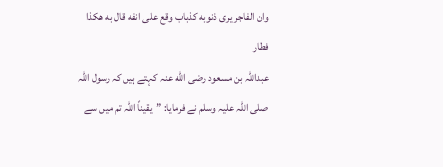وان الفاجر يرى ذنوبه كذباب وقع على انفه قال به هكذا فطار
عبداللہ بن مسعود رضی الله عنہ کہتے ہیں کہ رسول اللہ صلی اللہ علیہ وسلم نے فرمایا: ”یقیناً اللہ تم میں سے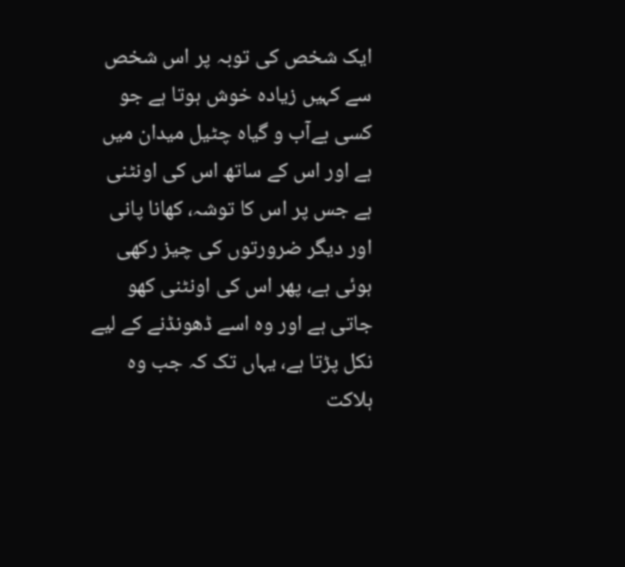ایک شخص کی توبہ پر اس شخص سے کہیں زیادہ خوش ہوتا ہے جو کسی بےآب و گیاہ چٹیل میدان میں ہے اور اس کے ساتھ اس کی اونٹنی ہے جس پر اس کا توشہ، کھانا پانی اور دیگر ضرورتوں کی چیز رکھی ہوئی ہے، پھر اس کی اونٹنی کھو جاتی ہے اور وہ اسے ڈھونڈنے کے لیے نکل پڑتا ہے، یہاں تک کہ جب وہ ہلاکت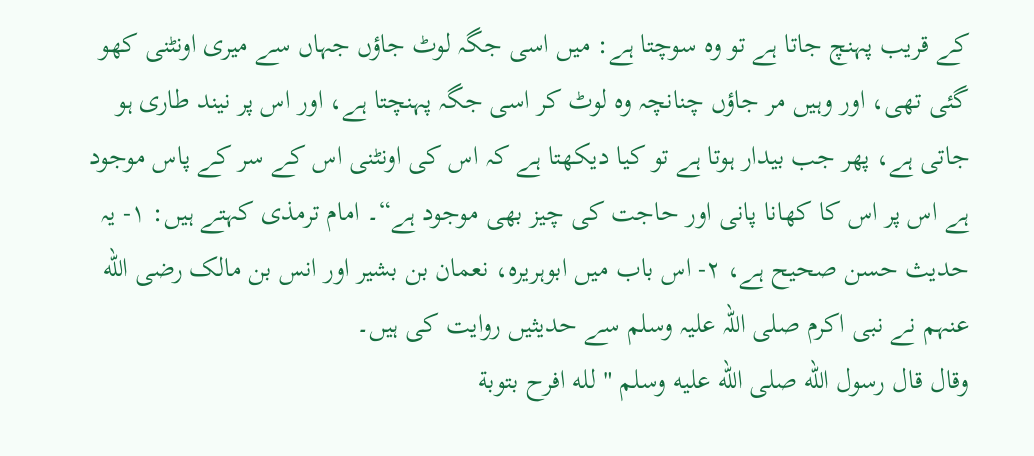کے قریب پہنچ جاتا ہے تو وہ سوچتا ہے: میں اسی جگہ لوٹ جاؤں جہاں سے میری اونٹنی کھو گئی تھی، اور وہیں مر جاؤں چنانچہ وہ لوٹ کر اسی جگہ پہنچتا ہے، اور اس پر نیند طاری ہو جاتی ہے، پھر جب بیدار ہوتا ہے تو کیا دیکھتا ہے کہ اس کی اونٹنی اس کے سر کے پاس موجود ہے اس پر اس کا کھانا پانی اور حاجت کی چیز بھی موجود ہے“۔ امام ترمذی کہتے ہیں: ۱- یہ حدیث حسن صحیح ہے، ۲- اس باب میں ابوہریرہ، نعمان بن بشیر اور انس بن مالک رضی الله عنہم نے نبی اکرم صلی اللہ علیہ وسلم سے حدیثیں روایت کی ہیں۔
وقال قال رسول الله صلى الله عليه وسلم " لله افرح بتوبة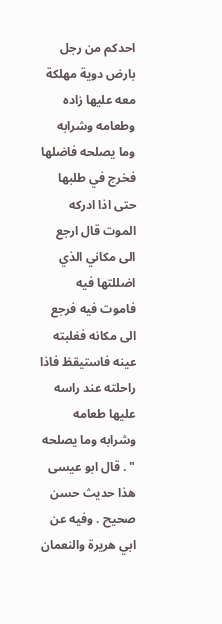احدكم من رجل بارض دوية مهلكة معه عليها زاده وطعامه وشرابه وما يصلحه فاضلها فخرج في طلبها حتى اذا ادركه الموت قال ارجع الى مكاني الذي اضللتها فيه فاموت فيه فرجع الى مكانه فغلبته عينه فاستيقظ فاذا راحلته عند راسه عليها طعامه وشرابه وما يصلحه " . قال ابو عيسى هذا حديث حسن صحيح . وفيه عن ابي هريرة والنعمان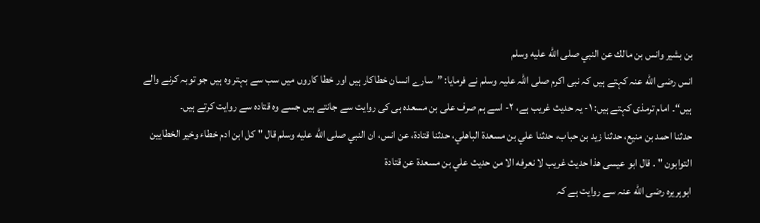بن بشير وانس بن مالك عن النبي صلى الله عليه وسلم
انس رضی الله عنہ کہتے ہیں کہ نبی اکرم صلی اللہ علیہ وسلم نے فرمایا: ”سارے انسان خطاکار ہیں اور خطا کاروں میں سب سے بہتر وہ ہیں جو توبہ کرنے والے ہیں“۔ امام ترمذی کہتے ہیں: ۱- یہ حدیث غریب ہے، ۲- اسے ہم صرف علی بن مسعدہ ہی کی روایت سے جانتے ہیں جسے وہ قتادہ سے روایت کرتے ہیں۔
حدثنا احمد بن منيع، حدثنا زيد بن حباب، حدثنا علي بن مسعدة الباهلي، حدثنا قتادة، عن انس، ان النبي صلى الله عليه وسلم قال " كل ابن ادم خطاء وخير الخطايين التوابون " . قال ابو عيسى هذا حديث غريب لا نعرفه الا من حديث علي بن مسعدة عن قتادة
ابوہریرہ رضی الله عنہ سے روایت ہے کہ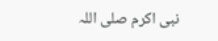نبی اکرم صلی اللہ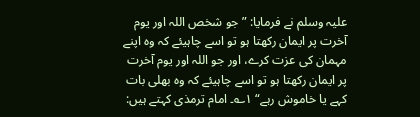علیہ وسلم نے فرمایا: ”جو شخص اللہ اور یوم آخرت پر ایمان رکھتا ہو تو اسے چاہیئے کہ وہ اپنے مہمان کی عزت کرے، اور جو اللہ اور یوم آخرت پر ایمان رکھتا ہو تو اسے چاہیئے کہ وہ بھلی بات کہے یا خاموش رہے“ ۱؎۔ امام ترمذی کہتے ہیں: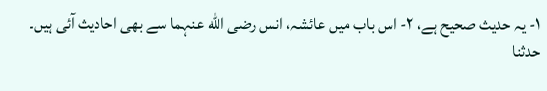۱- یہ حدیث صحیح ہے، ۲- اس باب میں عائشہ، انس رضی الله عنہما سے بھی احادیث آئی ہیں۔
حدثنا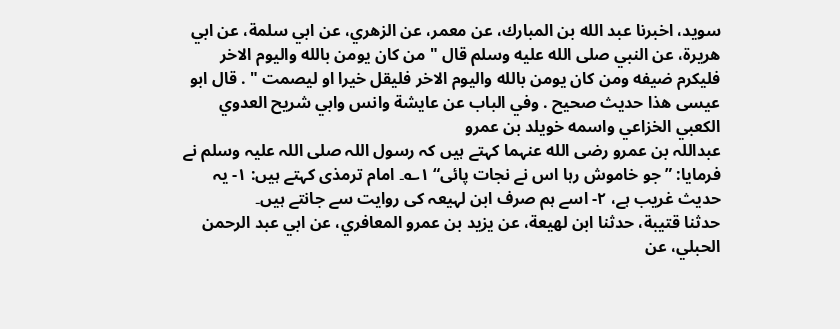سويد، اخبرنا عبد الله بن المبارك، عن معمر، عن الزهري، عن ابي سلمة، عن ابي هريرة، عن النبي صلى الله عليه وسلم قال " من كان يومن بالله واليوم الاخر فليكرم ضيفه ومن كان يومن بالله واليوم الاخر فليقل خيرا او ليصمت " . قال ابو عيسى هذا حديث صحيح . وفي الباب عن عايشة وانس وابي شريح العدوي الكعبي الخزاعي واسمه خويلد بن عمرو
عبداللہ بن عمرو رضی الله عنہما کہتے ہیں کہ رسول اللہ صلی اللہ علیہ وسلم نے فرمایا: ”جو خاموش رہا اس نے نجات پائی“ ۱؎۔ امام ترمذی کہتے ہیں: ۱- یہ حدیث غریب ہے، ۲- اسے ہم صرف ابن لہیعہ کی روایت سے جانتے ہیں۔
حدثنا قتيبة، حدثنا ابن لهيعة، عن يزيد بن عمرو المعافري، عن ابي عبد الرحمن الحبلي، عن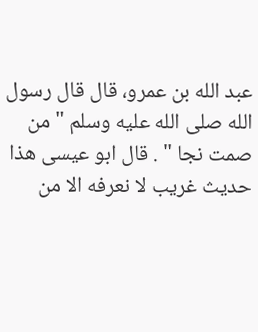عبد الله بن عمرو، قال قال رسول الله صلى الله عليه وسلم " من صمت نجا " . قال ابو عيسى هذا حديث غريب لا نعرفه الا من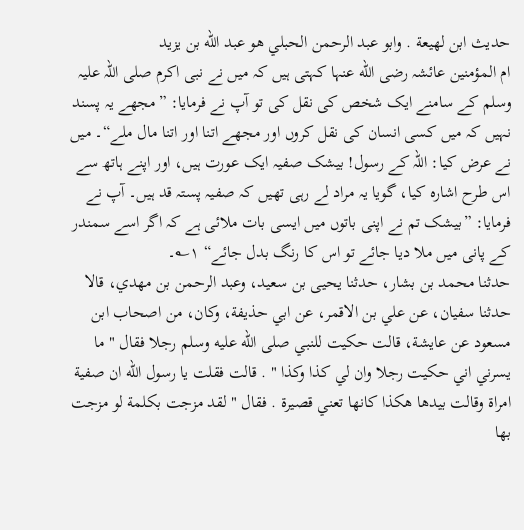حديث ابن لهيعة . وابو عبد الرحمن الحبلي هو عبد الله بن يزيد
ام المؤمنین عائشہ رضی الله عنہا کہتی ہیں کہ میں نے نبی اکرم صلی اللہ علیہ وسلم کے سامنے ایک شخص کی نقل کی تو آپ نے فرمایا: ”مجھے یہ پسند نہیں کہ میں کسی انسان کی نقل کروں اور مجھے اتنا اور اتنا مال ملے“۔ میں نے عرض کیا: اللہ کے رسول! بیشک صفیہ ایک عورت ہیں، اور اپنے ہاتھ سے اس طرح اشارہ کیا، گویا یہ مراد لے رہی تھیں کہ صفیہ پستہ قد ہیں۔ آپ نے فرمایا: ”بیشک تم نے اپنی باتوں میں ایسی بات ملائی ہے کہ اگر اسے سمندر کے پانی میں ملا دیا جائے تو اس کا رنگ بدل جائے“ ۱؎۔
حدثنا محمد بن بشار، حدثنا يحيى بن سعيد، وعبد الرحمن بن مهدي، قالا حدثنا سفيان، عن علي بن الاقمر، عن ابي حذيفة، وكان، من اصحاب ابن مسعود عن عايشة، قالت حكيت للنبي صلى الله عليه وسلم رجلا فقال " ما يسرني اني حكيت رجلا وان لي كذا وكذا " . قالت فقلت يا رسول الله ان صفية امراة وقالت بيدها هكذا كانها تعني قصيرة . فقال " لقد مزجت بكلمة لو مزجت بها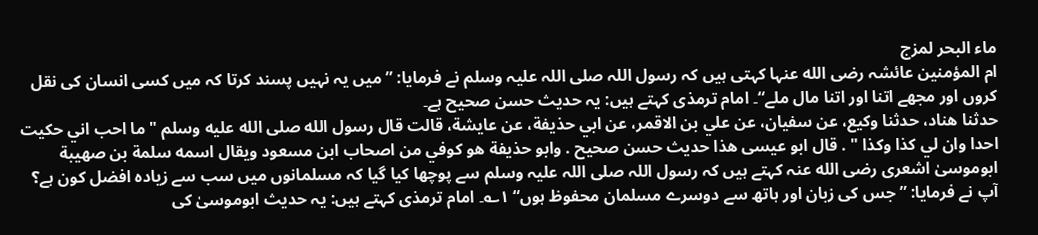ماء البحر لمزج
ام المؤمنین عائشہ رضی الله عنہا کہتی ہیں کہ رسول اللہ صلی اللہ علیہ وسلم نے فرمایا: ”میں یہ نہیں پسند کرتا کہ میں کسی انسان کی نقل کروں اور مجھے اتنا اور اتنا مال ملے“۔ امام ترمذی کہتے ہیں: یہ حدیث حسن صحیح ہے۔
حدثنا هناد، حدثنا وكيع، عن سفيان، عن علي بن الاقمر، عن ابي حذيفة، عن عايشة، قالت قال رسول الله صلى الله عليه وسلم " ما احب اني حكيت احدا وان لي كذا وكذا " . قال ابو عيسى هذا حديث حسن صحيح . وابو حذيفة هو كوفي من اصحاب ابن مسعود ويقال اسمه سلمة بن صهيبة
ابوموسیٰ اشعری رضی الله عنہ کہتے ہیں کہ رسول اللہ صلی اللہ علیہ وسلم سے پوچھا کیا گیا کہ مسلمانوں میں سب سے زیادہ افضل کون ہے؟ آپ نے فرمایا: ”جس کی زبان اور ہاتھ سے دوسرے مسلمان محفوظ ہوں“ ۱؎۔ امام ترمذی کہتے ہیں: یہ حدیث ابوموسیٰ کی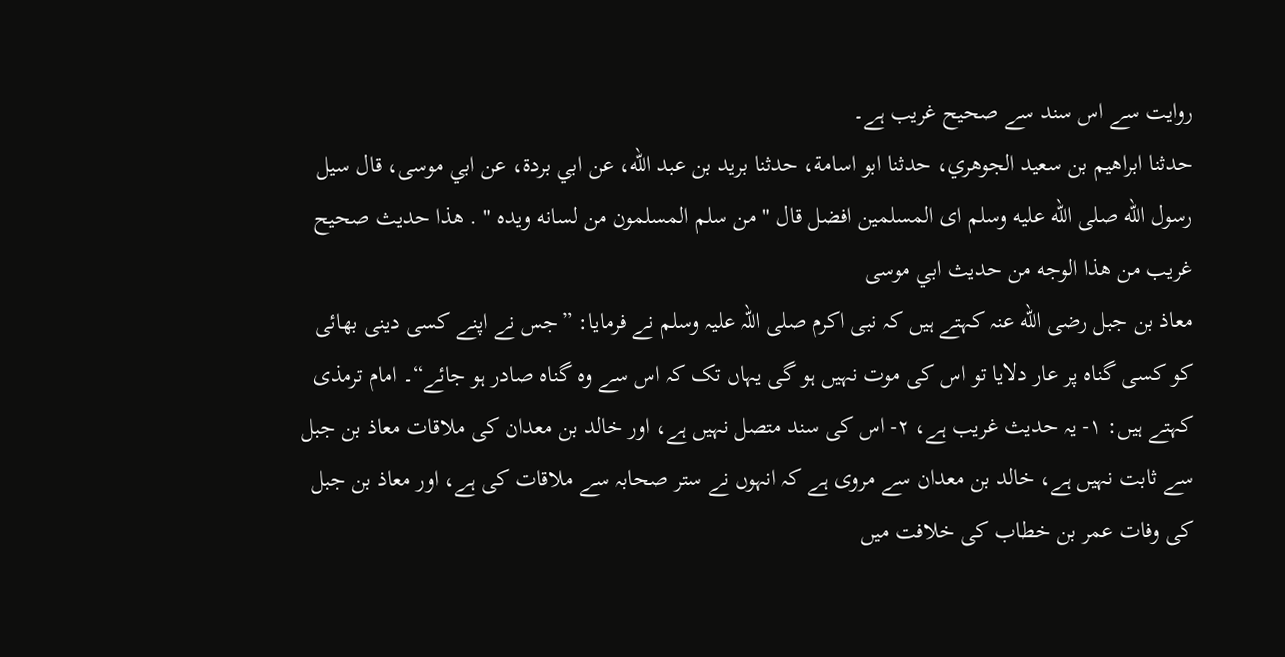روایت سے اس سند سے صحیح غریب ہے۔
حدثنا ابراهيم بن سعيد الجوهري، حدثنا ابو اسامة، حدثنا بريد بن عبد الله، عن ابي بردة، عن ابي موسى، قال سيل رسول الله صلى الله عليه وسلم اى المسلمين افضل قال " من سلم المسلمون من لسانه ويده " . هذا حديث صحيح غريب من هذا الوجه من حديث ابي موسى
معاذ بن جبل رضی الله عنہ کہتے ہیں کہ نبی اکرم صلی اللہ علیہ وسلم نے فرمایا: ”جس نے اپنے کسی دینی بھائی کو کسی گناہ پر عار دلایا تو اس کی موت نہیں ہو گی یہاں تک کہ اس سے وہ گناہ صادر ہو جائے“۔ امام ترمذی کہتے ہیں: ۱- یہ حدیث غریب ہے، ۲- اس کی سند متصل نہیں ہے، اور خالد بن معدان کی ملاقات معاذ بن جبل سے ثابت نہیں ہے، خالد بن معدان سے مروی ہے کہ انہوں نے ستر صحابہ سے ملاقات کی ہے، اور معاذ بن جبل کی وفات عمر بن خطاب کی خلافت میں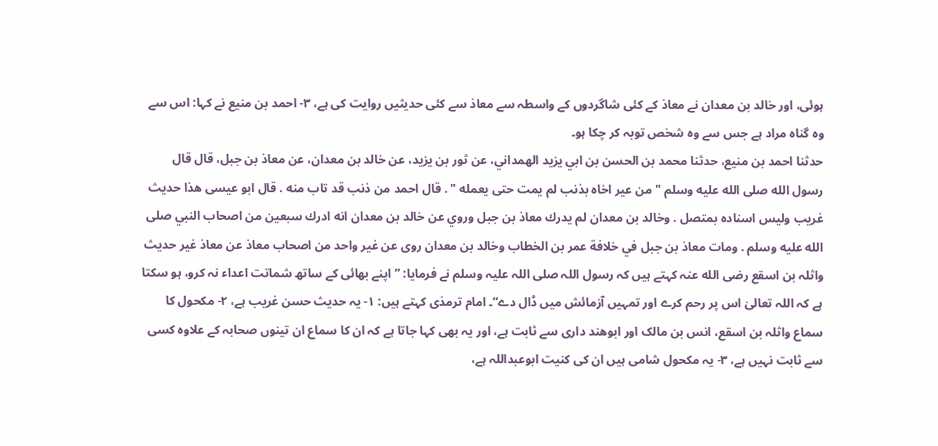ہوئی، اور خالد بن معدان نے معاذ کے کئی شاگردوں کے واسطہ سے معاذ سے کئی حدیثیں روایت کی ہے، ۳- احمد بن منیع نے کہا: اس سے وہ گناہ مراد ہے جس سے وہ شخص توبہ کر چکا ہو۔
حدثنا احمد بن منيع، حدثنا محمد بن الحسن بن ابي يزيد الهمداني، عن ثور بن يزيد، عن خالد بن معدان، عن معاذ بن جبل، قال قال رسول الله صلى الله عليه وسلم " من عير اخاه بذنب لم يمت حتى يعمله " . قال احمد من ذنب قد تاب منه . قال ابو عيسى هذا حديث غريب وليس اسناده بمتصل . وخالد بن معدان لم يدرك معاذ بن جبل وروي عن خالد بن معدان انه ادرك سبعين من اصحاب النبي صلى الله عليه وسلم . ومات معاذ بن جبل في خلافة عمر بن الخطاب وخالد بن معدان روى عن غير واحد من اصحاب معاذ عن معاذ غير حديث
واثلہ بن اسقع رضی الله عنہ کہتے ہیں کہ رسول اللہ صلی اللہ علیہ وسلم نے فرمایا: ”اپنے بھائی کے ساتھ شماتت اعداء نہ کرو، ہو سکتا ہے کہ اللہ تعالیٰ اس پر رحم کرے اور تمہیں آزمائش میں ڈال دے“۔ امام ترمذی کہتے ہیں: ۱- یہ حدیث حسن غریب ہے، ۲- مکحول کا سماع واثلہ بن اسقع، انس بن مالک اور ابوھند داری سے ثابت ہے، اور یہ بھی کہا جاتا ہے کہ ان کا سماع ان تینوں صحابہ کے علاوہ کسی سے ثابت نہیں ہے، ۳- یہ مکحول شامی ہیں ان کی کنیت ابوعبداللہ ہے،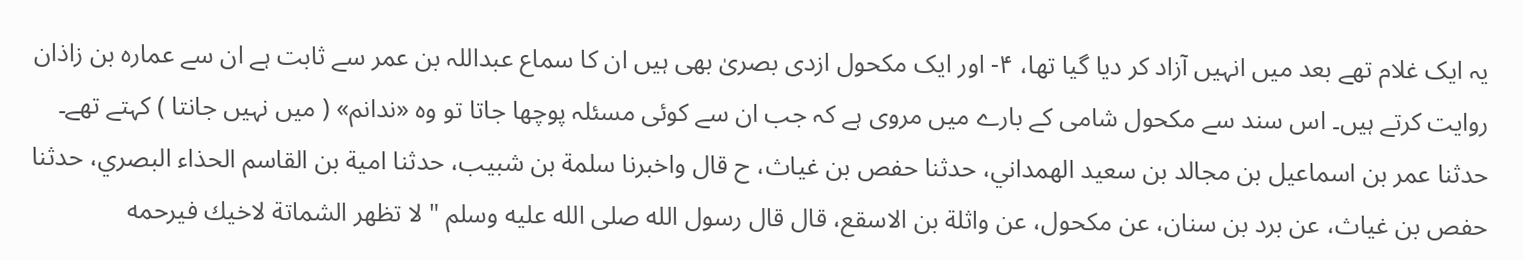یہ ایک غلام تھے بعد میں انہیں آزاد کر دیا گیا تھا، ۴- اور ایک مکحول ازدی بصریٰ بھی ہیں ان کا سماع عبداللہ بن عمر سے ثابت ہے ان سے عمارہ بن زاذان روایت کرتے ہیں۔ اس سند سے مکحول شامی کے بارے میں مروی ہے کہ جب ان سے کوئی مسئلہ پوچھا جاتا تو وہ «ندانم» ( میں نہیں جانتا ) کہتے تھے۔
حدثنا عمر بن اسماعيل بن مجالد بن سعيد الهمداني، حدثنا حفص بن غياث، ح قال واخبرنا سلمة بن شبيب، حدثنا امية بن القاسم الحذاء البصري، حدثنا حفص بن غياث، عن برد بن سنان، عن مكحول، عن واثلة بن الاسقع، قال قال رسول الله صلى الله عليه وسلم " لا تظهر الشماتة لاخيك فيرحمه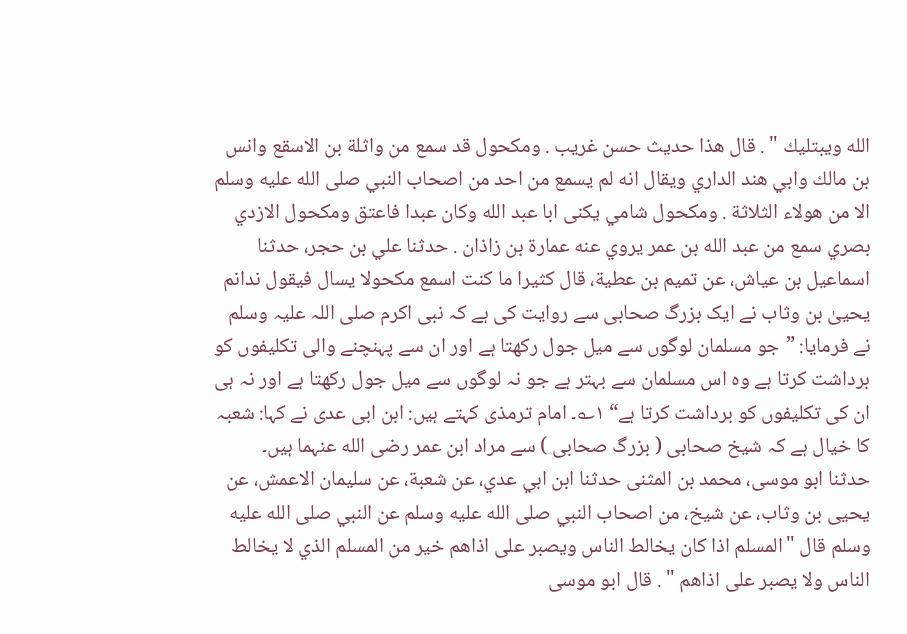الله ويبتليك " . قال هذا حديث حسن غريب . ومكحول قد سمع من واثلة بن الاسقع وانس بن مالك وابي هند الداري ويقال انه لم يسمع من احد من اصحاب النبي صلى الله عليه وسلم الا من هولاء الثلاثة . ومكحول شامي يكنى ابا عبد الله وكان عبدا فاعتق ومكحول الازدي بصري سمع من عبد الله بن عمر يروي عنه عمارة بن زاذان . حدثنا علي بن حجر، حدثنا اسماعيل بن عياش، عن تميم بن عطية، قال كثيرا ما كنت اسمع مكحولا يسال فيقول ندانم
یحییٰ بن وثاب نے ایک بزرگ صحابی سے روایت کی ہے کہ نبی اکرم صلی اللہ علیہ وسلم نے فرمایا: ”جو مسلمان لوگوں سے میل جول رکھتا ہے اور ان سے پہنچنے والی تکلیفوں کو برداشت کرتا ہے وہ اس مسلمان سے بہتر ہے جو نہ لوگوں سے میل جول رکھتا ہے اور نہ ہی ان کی تکلیفوں کو برداشت کرتا ہے“ ۱؎۔ امام ترمذی کہتے ہیں: ابن ابی عدی نے کہا: شعبہ کا خیال ہے کہ شیخ صحابی ( بزرگ صحابی ) سے مراد ابن عمر رضی الله عنہما ہیں۔
حدثنا ابو موسى، محمد بن المثنى حدثنا ابن ابي عدي، عن شعبة، عن سليمان الاعمش، عن يحيى بن وثاب، عن شيخ، من اصحاب النبي صلى الله عليه وسلم عن النبي صلى الله عليه وسلم قال "المسلم اذا كان يخالط الناس ويصبر على اذاهم خير من المسلم الذي لا يخالط الناس ولا يصبر على اذاهم " . قال ابو موسى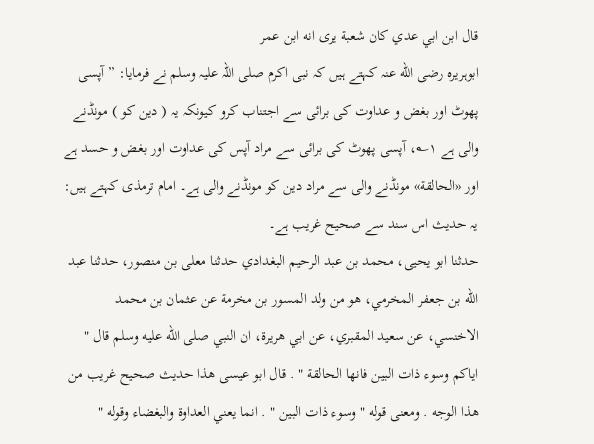قال ابن ابي عدي كان شعبة يرى انه ابن عمر
ابوہریرہ رضی الله عنہ کہتے ہیں کہ نبی اکرم صلی اللہ علیہ وسلم نے فرمایا: ”آپسی پھوٹ اور بغض و عداوت کی برائی سے اجتناب کرو کیونکہ یہ ( دین کو ) مونڈنے والی ہے ۱؎، آپسی پھوٹ کی برائی سے مراد آپس کی عداوت اور بغض و حسد ہے اور «الحالقة» مونڈنے والی سے مراد دین کو مونڈنے والی ہے۔ امام ترمذی کہتے ہیں: یہ حدیث اس سند سے صحیح غریب ہے۔
حدثنا ابو يحيى، محمد بن عبد الرحيم البغدادي حدثنا معلى بن منصور، حدثنا عبد الله بن جعفر المخرمي، هو من ولد المسور بن مخرمة عن عثمان بن محمد الاخنسي، عن سعيد المقبري، عن ابي هريرة، ان النبي صلى الله عليه وسلم قال " اياكم وسوء ذات البين فانها الحالقة " . قال ابو عيسى هذا حديث صحيح غريب من هذا الوجه . ومعنى قوله " وسوء ذات البين " . انما يعني العداوة والبغضاء وقوله "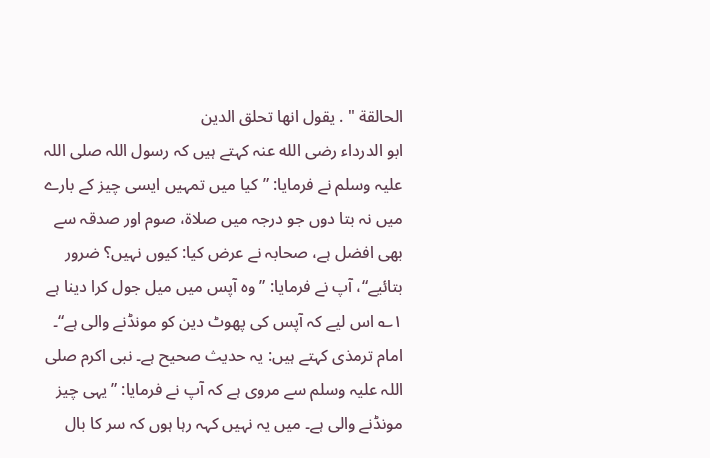الحالقة " . يقول انها تحلق الدين
ابو الدرداء رضی الله عنہ کہتے ہیں کہ رسول اللہ صلی اللہ علیہ وسلم نے فرمایا: ”کیا میں تمہیں ایسی چیز کے بارے میں نہ بتا دوں جو درجہ میں صلاۃ، صوم اور صدقہ سے بھی افضل ہے، صحابہ نے عرض کیا: کیوں نہیں؟ ضرور بتائیے“، آپ نے فرمایا: ”وہ آپس میں میل جول کرا دینا ہے ۱؎ اس لیے کہ آپس کی پھوٹ دین کو مونڈنے والی ہے“۔ امام ترمذی کہتے ہیں: یہ حدیث صحیح ہے۔ نبی اکرم صلی اللہ علیہ وسلم سے مروی ہے کہ آپ نے فرمایا: ”یہی چیز مونڈنے والی ہے۔ میں یہ نہیں کہہ رہا ہوں کہ سر کا بال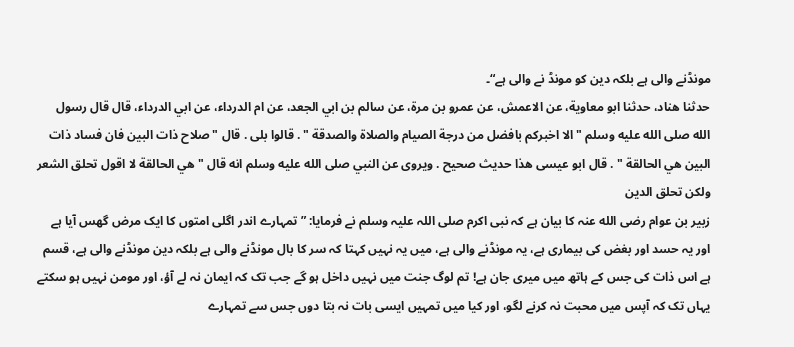مونڈنے والی ہے بلکہ دین کو مونڈ نے والی ہے“۔
حدثنا هناد، حدثنا ابو معاوية، عن الاعمش، عن عمرو بن مرة، عن سالم بن ابي الجعد، عن ام الدرداء، عن ابي الدرداء، قال قال رسول الله صلى الله عليه وسلم " الا اخبركم بافضل من درجة الصيام والصلاة والصدقة " . قالوا بلى . قال " صلاح ذات البين فان فساد ذات البين هي الحالقة " . قال ابو عيسى هذا حديث صحيح . ويروى عن النبي صلى الله عليه وسلم انه قال " هي الحالقة لا اقول تحلق الشعر ولكن تحلق الدين
زبیر بن عوام رضی الله عنہ کا بیان ہے کہ نبی اکرم صلی اللہ علیہ وسلم نے فرمایا: ”تمہارے اندر اگلی امتوں کا ایک مرض گھس آیا ہے اور یہ حسد اور بغض کی بیماری ہے، یہ مونڈنے والی ہے، میں یہ نہیں کہتا کہ سر کا بال مونڈنے والی ہے بلکہ دین مونڈنے والی ہے، قسم ہے اس ذات کی جس کے ہاتھ میں میری جان ہے! تم لوگ جنت میں نہیں داخل ہو گے جب تک کہ ایمان نہ لے آؤ، اور مومن نہیں ہو سکتے یہاں تک کہ آپس میں محبت نہ کرنے لگو، اور کیا میں تمہیں ایسی بات نہ بتا دوں جس سے تمہارے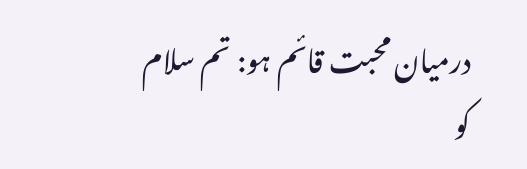درمیان محبت قائم ہو: تم سلام کو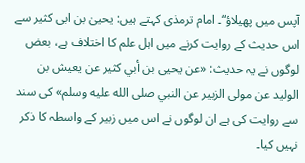آپس میں پھیلاؤ“۔ امام ترمذی کہتے ہیں: یحییٰ بن ابی کثیر سے اس حدیث کے روایت کرنے میں اہل علم کا اختلاف ہے، بعض لوگوں نے یہ حدیث: «عن يحيى بن أبي كثير عن يعيش بن الوليد عن مولى الزبير عن النبي صلى الله عليه وسلم» کی سند سے روایت کی ہے ان لوگوں نے اس میں زبیر کے واسطہ کا ذکر نہیں کیا۔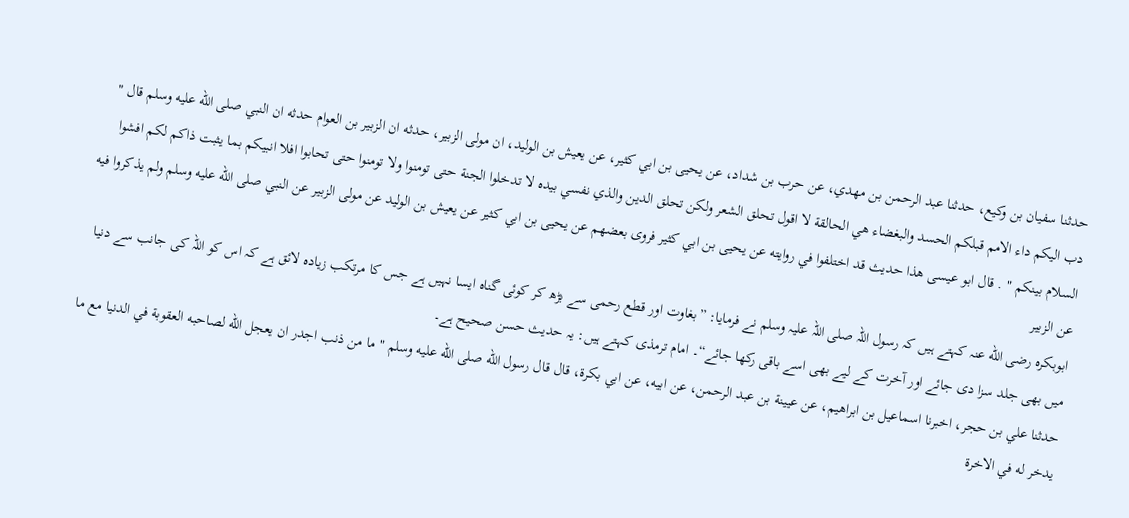حدثنا سفيان بن وكيع، حدثنا عبد الرحمن بن مهدي، عن حرب بن شداد، عن يحيى بن ابي كثير، عن يعيش بن الوليد، ان مولى الزبير، حدثه ان الزبير بن العوام حدثه ان النبي صلى الله عليه وسلم قال " دب اليكم داء الامم قبلكم الحسد والبغضاء هي الحالقة لا اقول تحلق الشعر ولكن تحلق الدين والذي نفسي بيده لا تدخلوا الجنة حتى تومنوا ولا تومنوا حتى تحابوا افلا انبيكم بما يثبت ذاكم لكم افشوا السلام بينكم " . قال ابو عيسى هذا حديث قد اختلفوا في روايته عن يحيى بن ابي كثير فروى بعضهم عن يحيى بن ابي كثير عن يعيش بن الوليد عن مولى الزبير عن النبي صلى الله عليه وسلم ولم يذكروا فيه عن الزبير
ابوبکرہ رضی الله عنہ کہتے ہیں کہ رسول اللہ صلی اللہ علیہ وسلم نے فرمایا: ”بغاوت اور قطع رحمی سے بڑھ کر کوئی گناہ ایسا نہیں ہے جس کا مرتکب زیادہ لائق ہے کہ اس کو اللہ کی جانب سے دنیا میں بھی جلد سزا دی جائے اور آخرت کے لیے بھی اسے باقی رکھا جائے“۔ امام ترمذی کہتے ہیں: یہ حدیث حسن صحیح ہے۔
حدثنا علي بن حجر، اخبرنا اسماعيل بن ابراهيم، عن عيينة بن عبد الرحمن، عن ابيه، عن ابي بكرة، قال قال رسول الله صلى الله عليه وسلم " ما من ذنب اجدر ان يعجل الله لصاحبه العقوبة في الدنيا مع ما يدخر له في الاخرة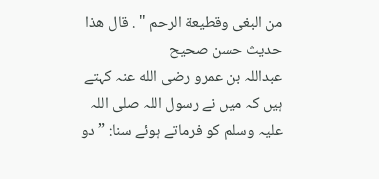من البغى وقطيعة الرحم " . قال هذا حديث حسن صحيح
عبداللہ بن عمرو رضی الله عنہ کہتے ہیں کہ میں نے رسول اللہ صلی اللہ علیہ وسلم کو فرماتے ہوئے سنا: ”دو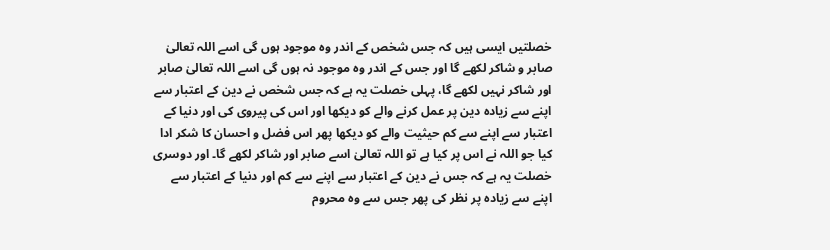خصلتیں ایسی ہیں کہ جس شخص کے اندر وہ موجود ہوں گی اسے اللہ تعالیٰ صابر و شاکر لکھے گا اور جس کے اندر وہ موجود نہ ہوں گی اسے اللہ تعالیٰ صابر اور شاکر نہیں لکھے گا، پہلی خصلت یہ ہے کہ جس شخص نے دین کے اعتبار سے اپنے سے زیادہ دین پر عمل کرنے والے کو دیکھا اور اس کی پیروی کی اور دنیا کے اعتبار سے اپنے سے کم حیثیت والے کو دیکھا پھر اس فضل و احسان کا شکر ادا کیا جو اللہ نے اس پر کیا ہے تو اللہ تعالیٰ اسے صابر اور شاکر لکھے گا۔ اور دوسری خصلت یہ ہے کہ جس نے دین کے اعتبار سے اپنے سے کم اور دنیا کے اعتبار سے اپنے سے زیادہ پر نظر کی پھر جس سے وہ محروم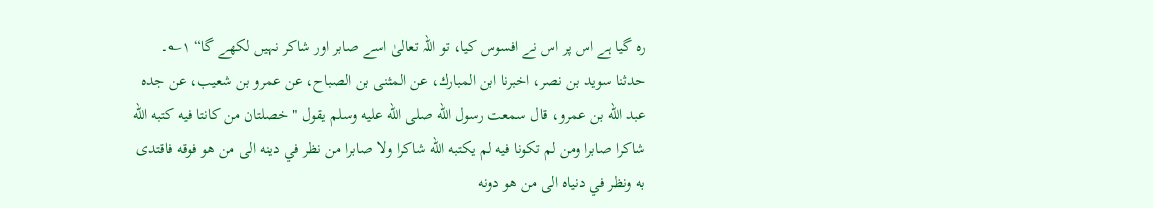رہ گیا ہے اس پر اس نے افسوس کیا، تو اللہ تعالیٰ اسے صابر اور شاکر نہیں لکھے گا“ ۱؎۔
حدثنا سويد بن نصر، اخبرنا ابن المبارك، عن المثنى بن الصباح، عن عمرو بن شعيب، عن جده عبد الله بن عمرو، قال سمعت رسول الله صلى الله عليه وسلم يقول " خصلتان من كانتا فيه كتبه الله شاكرا صابرا ومن لم تكونا فيه لم يكتبه الله شاكرا ولا صابرا من نظر في دينه الى من هو فوقه فاقتدى به ونظر في دنياه الى من هو دونه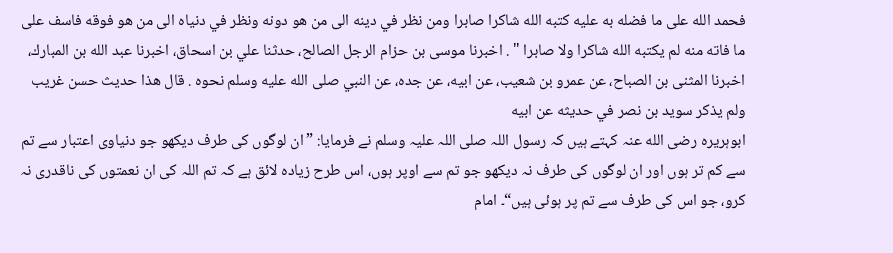فحمد الله على ما فضله به عليه كتبه الله شاكرا صابرا ومن نظر في دينه الى من هو دونه ونظر في دنياه الى من هو فوقه فاسف على ما فاته منه لم يكتبه الله شاكرا ولا صابرا " . اخبرنا موسى بن حزام الرجل الصالح، حدثنا علي بن اسحاق، اخبرنا عبد الله بن المبارك، اخبرنا المثنى بن الصباح، عن عمرو بن شعيب، عن ابيه، عن جده، عن النبي صلى الله عليه وسلم نحوه . قال هذا حديث حسن غريب ولم يذكر سويد بن نصر في حديثه عن ابيه
ابوہریرہ رضی الله عنہ کہتے ہیں کہ رسول اللہ صلی اللہ علیہ وسلم نے فرمایا: ”ان لوگوں کی طرف دیکھو جو دنیاوی اعتبار سے تم سے کم تر ہوں اور ان لوگوں کی طرف نہ دیکھو جو تم سے اوپر ہوں، اس طرح زیادہ لائق ہے کہ تم اللہ کی ان نعمتوں کی ناقدری نہ کرو، جو اس کی طرف سے تم پر ہوئی ہیں“۔ امام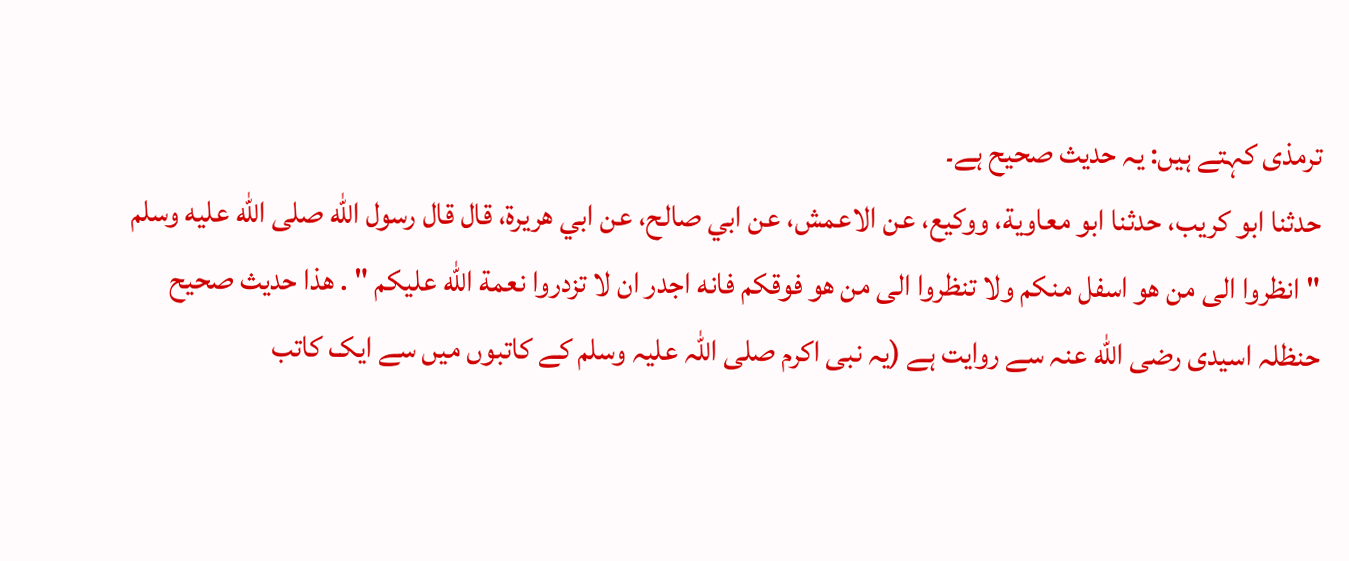ترمذی کہتے ہیں: یہ حدیث صحیح ہے۔
حدثنا ابو كريب، حدثنا ابو معاوية، ووكيع، عن الاعمش، عن ابي صالح، عن ابي هريرة، قال قال رسول الله صلى الله عليه وسلم " انظروا الى من هو اسفل منكم ولا تنظروا الى من هو فوقكم فانه اجدر ان لا تزدروا نعمة الله عليكم " . هذا حديث صحيح
حنظلہ اسیدی رضی الله عنہ سے روایت ہے (یہ نبی اکرم صلی اللہ علیہ وسلم کے کاتبوں میں سے ایک کاتب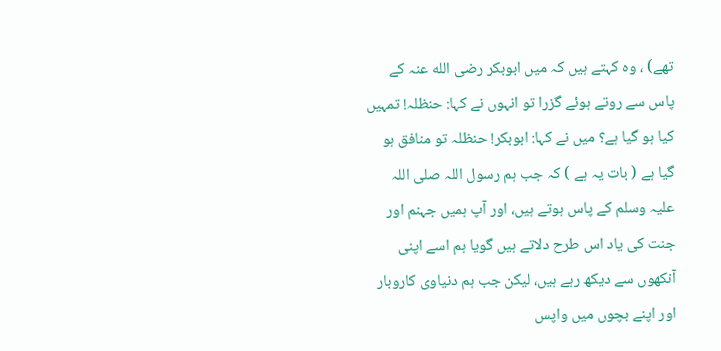تھے) ، وہ کہتے ہیں کہ میں ابوبکر رضی الله عنہ کے پاس سے روتے ہوئے گزرا تو انہوں نے کہا: حنظلہ! تمہیں کیا ہو گیا ہے؟ میں نے کہا: ابوبکر! حنظلہ تو منافق ہو گیا ہے ( بات یہ ہے ) کہ جب ہم رسول اللہ صلی اللہ علیہ وسلم کے پاس ہوتے ہیں، اور آپ ہمیں جہنم اور جنت کی یاد اس طرح دلاتے ہیں گویا ہم اسے اپنی آنکھوں سے دیکھ رہے ہیں، لیکن جب ہم دنیاوی کاروبار اور اپنے بچوں میں واپس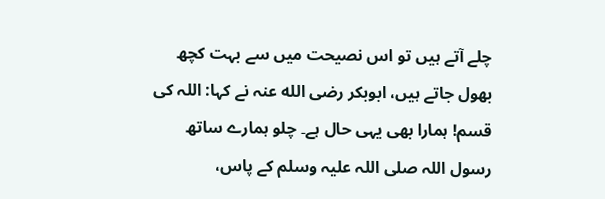چلے آتے ہیں تو اس نصیحت میں سے بہت کچھ بھول جاتے ہیں، ابوبکر رضی الله عنہ نے کہا: اللہ کی قسم! ہمارا بھی یہی حال ہے۔ چلو ہمارے ساتھ رسول اللہ صلی اللہ علیہ وسلم کے پاس،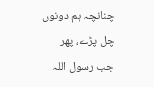چنانچہ ہم دونوں چل پڑے، پھر جب رسول اللہ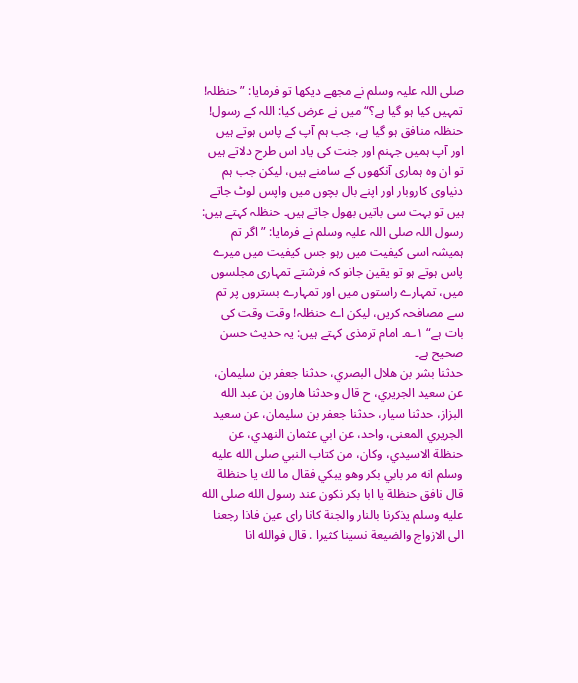صلی اللہ علیہ وسلم نے مجھے دیکھا تو فرمایا: ”حنظلہ! تمہیں کیا ہو گیا ہے؟“ میں نے عرض کیا: اللہ کے رسول! حنظلہ منافق ہو گیا ہے، جب ہم آپ کے پاس ہوتے ہیں اور آپ ہمیں جہنم اور جنت کی یاد اس طرح دلاتے ہیں تو ان وہ ہماری آنکھوں کے سامنے ہیں، لیکن جب ہم دنیاوی کاروبار اور اپنے بال بچوں میں واپس لوٹ جاتے ہیں تو بہت سی باتیں بھول جاتے ہیں۔ حنظلہ کہتے ہیں: رسول اللہ صلی اللہ علیہ وسلم نے فرمایا: ”اگر تم ہمیشہ اسی کیفیت میں رہو جس کیفیت میں میرے پاس ہوتے ہو تو یقین جانو کہ فرشتے تمہاری مجلسوں میں، تمہارے راستوں میں اور تمہارے بستروں پر تم سے مصافحہ کریں، لیکن اے حنظلہ! وقت وقت کی بات ہے“ ۱؎۔ امام ترمذی کہتے ہیں: یہ حدیث حسن صحیح ہے۔
حدثنا بشر بن هلال البصري، حدثنا جعفر بن سليمان، عن سعيد الجريري، ح قال وحدثنا هارون بن عبد الله البزاز، حدثنا سيار، حدثنا جعفر بن سليمان، عن سعيد الجريري المعنى، واحد، عن ابي عثمان النهدي، عن حنظلة الاسيدي، وكان، من كتاب النبي صلى الله عليه وسلم انه مر بابي بكر وهو يبكي فقال ما لك يا حنظلة قال نافق حنظلة يا ابا بكر نكون عند رسول الله صلى الله عليه وسلم يذكرنا بالنار والجنة كانا راى عين فاذا رجعنا الى الازواج والضيعة نسينا كثيرا . قال فوالله انا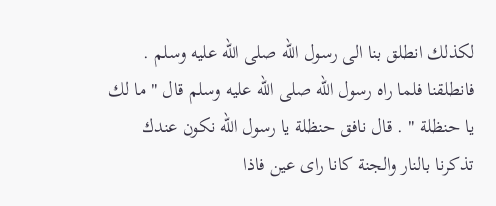لكذلك انطلق بنا الى رسول الله صلى الله عليه وسلم . فانطلقنا فلما راه رسول الله صلى الله عليه وسلم قال " ما لك يا حنظلة " . قال نافق حنظلة يا رسول الله نكون عندك تذكرنا بالنار والجنة كانا راى عين فاذا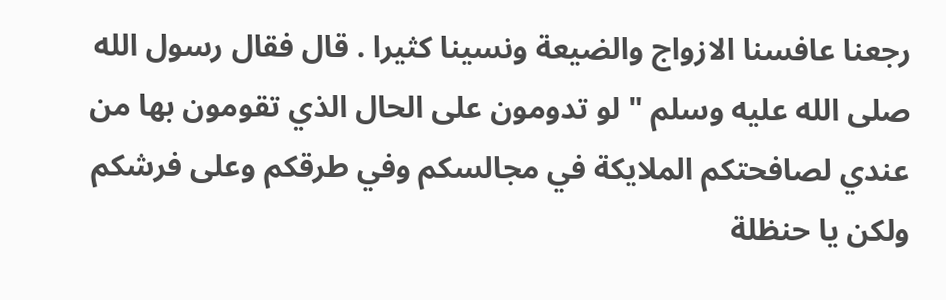رجعنا عافسنا الازواج والضيعة ونسينا كثيرا . قال فقال رسول الله صلى الله عليه وسلم " لو تدومون على الحال الذي تقومون بها من عندي لصافحتكم الملايكة في مجالسكم وفي طرقكم وعلى فرشكم ولكن يا حنظلة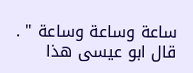ساعة وساعة وساعة " . قال ابو عيسى هذا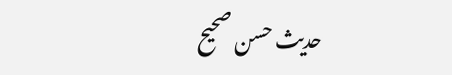حديث حسن صحيح